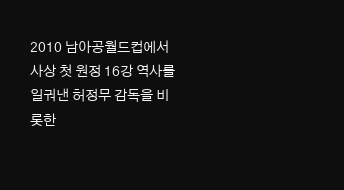2010 남아공월드컵에서 사상 첫 원정 16강 역사를 일궈낸 허정무 감독을 비롯한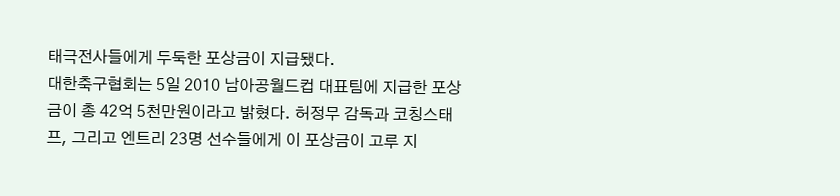태극전사들에게 두둑한 포상금이 지급됐다.
대한축구협회는 5일 2010 남아공월드컵 대표팀에 지급한 포상금이 총 42억 5천만원이라고 밝혔다. 허정무 감독과 코칭스태프, 그리고 엔트리 23명 선수들에게 이 포상금이 고루 지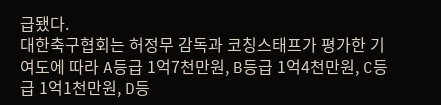급됐다.
대한축구협회는 허정무 감독과 코칭스태프가 평가한 기여도에 따라 A등급 1억7천만원, B등급 1억4천만원, C등급 1억1천만원, D등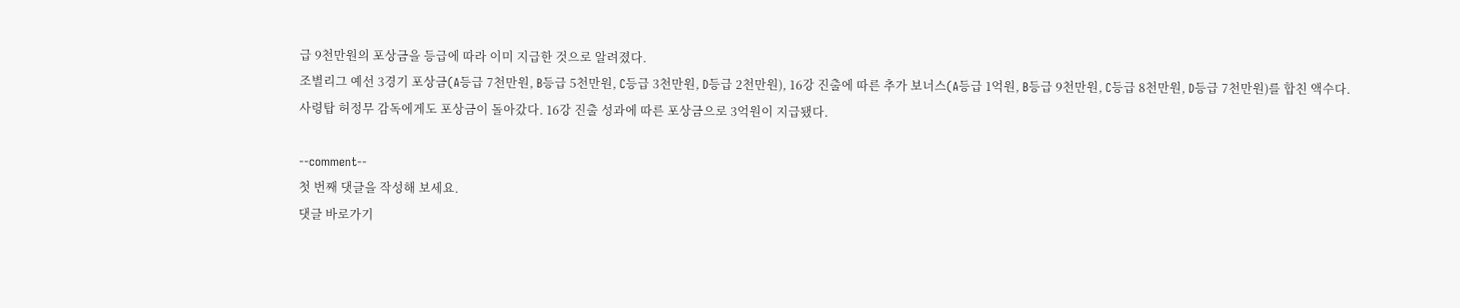급 9천만원의 포상금을 등급에 따라 이미 지급한 것으로 알려졌다.
조별리그 예선 3경기 포상금(A등급 7천만원, B등급 5천만원, C등급 3천만원, D등급 2천만원), 16강 진출에 따른 추가 보너스(A등급 1억원, B등급 9천만원, C등급 8천만원, D등급 7천만원)를 합친 액수다.
사령탑 허정무 감독에게도 포상금이 돌아갔다. 16강 진출 성과에 따른 포상금으로 3억원이 지급됐다.

--comment--
첫 번째 댓글을 작성해 보세요.
댓글 바로가기